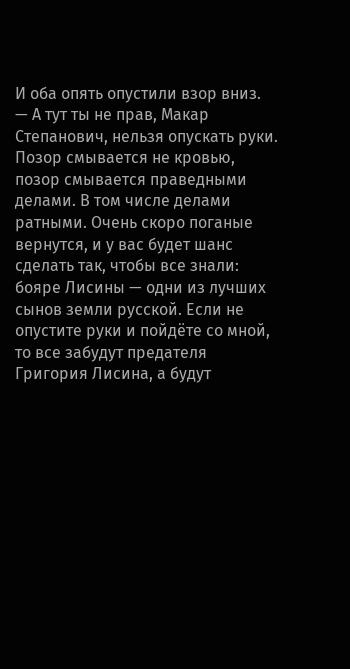И оба опять опустили взор вниз.
— А тут ты не прав, Макар Степанович, нельзя опускать руки. Позор смывается не кровью, позор смывается праведными делами. В том числе делами ратными. Очень скоро поганые вернутся, и у вас будет шанс сделать так, чтобы все знали: бояре Лисины — одни из лучших сынов земли русской. Если не опустите руки и пойдёте со мной, то все забудут предателя Григория Лисина, а будут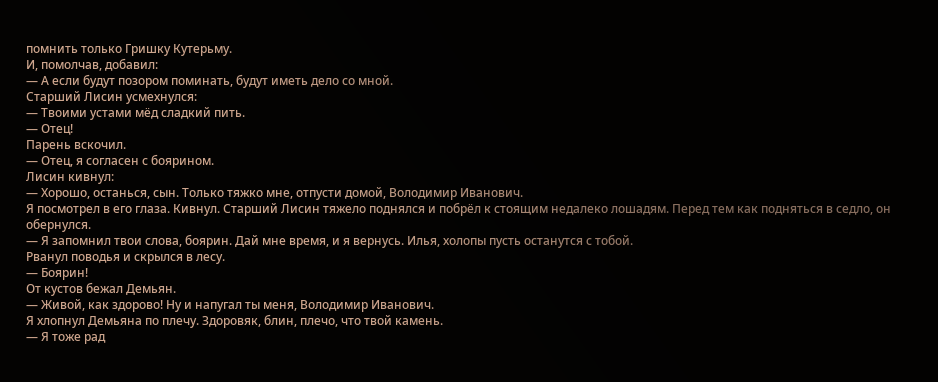помнить только Гришку Кутерьму.
И, помолчав, добавил:
— А если будут позором поминать, будут иметь дело со мной.
Старший Лисин усмехнулся:
— Твоими устами мёд сладкий пить.
— Отец!
Парень вскочил.
— Отец, я согласен с боярином.
Лисин кивнул:
— Хорошо, останься, сын. Только тяжко мне, отпусти домой, Володимир Иванович.
Я посмотрел в его глаза. Кивнул. Старший Лисин тяжело поднялся и побрёл к стоящим недалеко лошадям. Перед тем как подняться в седло, он обернулся.
— Я запомнил твои слова, боярин. Дай мне время, и я вернусь. Илья, холопы пусть останутся с тобой.
Рванул поводья и скрылся в лесу.
— Боярин!
От кустов бежал Демьян.
— Живой, как здорово! Ну и напугал ты меня, Володимир Иванович.
Я хлопнул Демьяна по плечу. Здоровяк, блин, плечо, что твой камень.
— Я тоже рад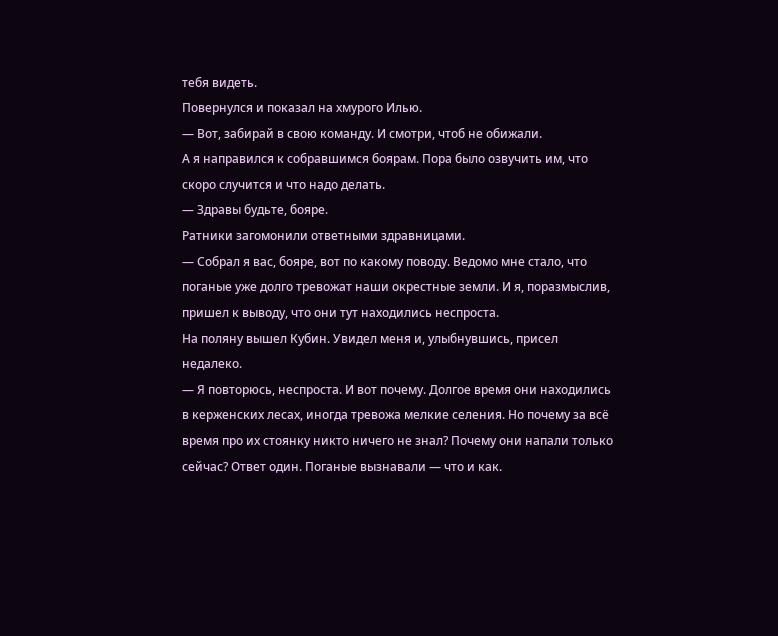тебя видеть.
Повернулся и показал на хмурого Илью.
— Вот, забирай в свою команду. И смотри, чтоб не обижали.
А я направился к собравшимся боярам. Пора было озвучить им, что скоро случится и что надо делать.
— Здравы будьте, бояре.
Ратники загомонили ответными здравницами.
— Собрал я вас, бояре, вот по какому поводу. Ведомо мне стало, что поганые уже долго тревожат наши окрестные земли. И я, поразмыслив, пришел к выводу, что они тут находились неспроста.
На поляну вышел Кубин. Увидел меня и, улыбнувшись, присел недалеко.
— Я повторюсь, неспроста. И вот почему. Долгое время они находились в керженских лесах, иногда тревожа мелкие селения. Но почему за всё время про их стоянку никто ничего не знал? Почему они напали только сейчас? Ответ один. Поганые вызнавали — что и как.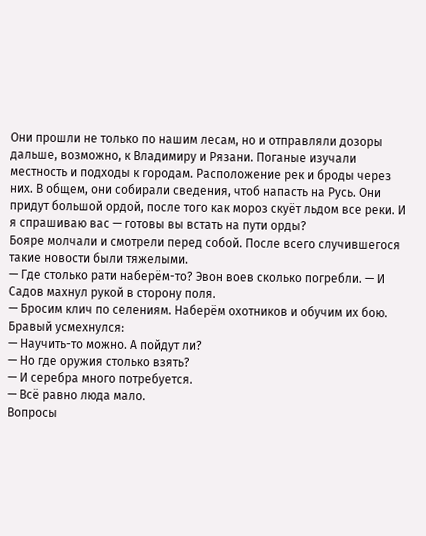Они прошли не только по нашим лесам, но и отправляли дозоры дальше, возможно, к Владимиру и Рязани. Поганые изучали местность и подходы к городам. Расположение рек и броды через них. В общем, они собирали сведения, чтоб напасть на Русь. Они придут большой ордой, после того как мороз скуёт льдом все реки. И я спрашиваю вас — готовы вы встать на пути орды?
Бояре молчали и смотрели перед собой. После всего случившегося такие новости были тяжелыми.
— Где столько рати наберём-то? Эвон воев сколько погребли. — И Садов махнул рукой в сторону поля.
— Бросим клич по селениям. Наберём охотников и обучим их бою.
Бравый усмехнулся:
— Научить-то можно. А пойдут ли?
— Но где оружия столько взять?
— И серебра много потребуется.
— Всё равно люда мало.
Вопросы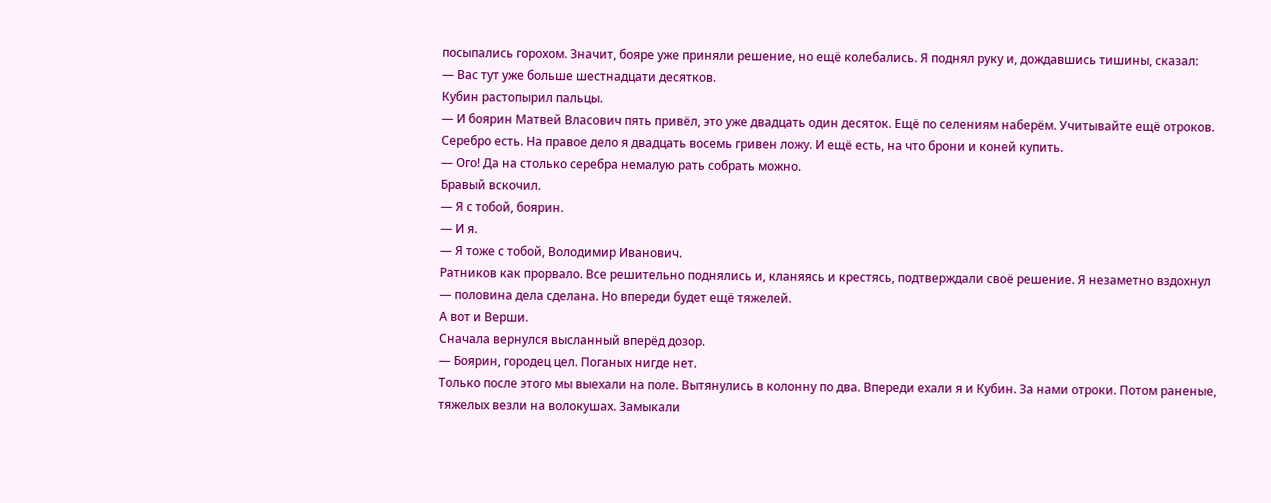посыпались горохом. Значит, бояре уже приняли решение, но ещё колебались. Я поднял руку и, дождавшись тишины, сказал:
— Вас тут уже больше шестнадцати десятков.
Кубин растопырил пальцы.
— И боярин Матвей Власович пять привёл, это уже двадцать один десяток. Ещё по селениям наберём. Учитывайте ещё отроков. Серебро есть. На правое дело я двадцать восемь гривен ложу. И ещё есть, на что брони и коней купить.
— Ого! Да на столько серебра немалую рать собрать можно.
Бравый вскочил.
— Я с тобой, боярин.
— И я.
— Я тоже с тобой, Володимир Иванович.
Ратников как прорвало. Все решительно поднялись и, кланяясь и крестясь, подтверждали своё решение. Я незаметно вздохнул — половина дела сделана. Но впереди будет ещё тяжелей.
А вот и Верши.
Сначала вернулся высланный вперёд дозор.
— Боярин, городец цел. Поганых нигде нет.
Только после этого мы выехали на поле. Вытянулись в колонну по два. Впереди ехали я и Кубин. За нами отроки. Потом раненые, тяжелых везли на волокушах. Замыкали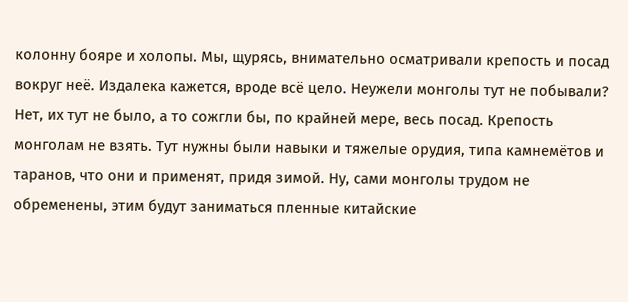колонну бояре и холопы. Мы, щурясь, внимательно осматривали крепость и посад вокруг неё. Издалека кажется, вроде всё цело. Неужели монголы тут не побывали? Нет, их тут не было, а то сожгли бы, по крайней мере, весь посад. Крепость монголам не взять. Тут нужны были навыки и тяжелые орудия, типа камнемётов и таранов, что они и применят, придя зимой. Ну, сами монголы трудом не обременены, этим будут заниматься пленные китайские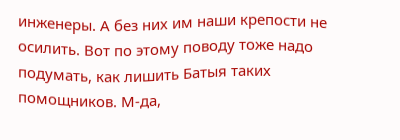инженеры. А без них им наши крепости не осилить. Вот по этому поводу тоже надо подумать, как лишить Батыя таких помощников. М-да,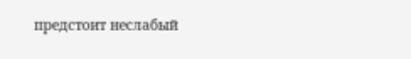предстоит неслабый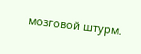мозговой штурм.